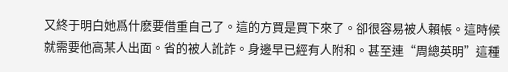又終于明白她爲什麽要借重自己了。這的方買是買下來了。卻很容易被人賴帳。這時候就需要他高某人出面。省的被人訛詐。身邊早已經有人附和。甚至連“周總英明”這種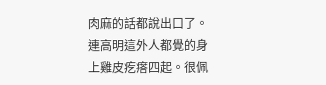肉麻的話都說出口了。
連高明這外人都覺的身上雞皮疙瘩四起。很佩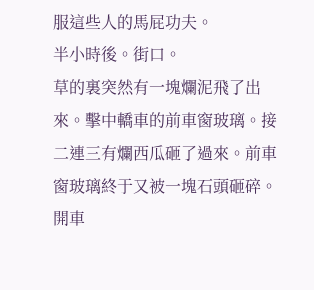服這些人的馬屁功夫。
半小時後。街口。
草的裏突然有一塊爛泥飛了出來。擊中轎車的前車窗玻璃。接二連三有爛西瓜砸了過來。前車窗玻璃終于又被一塊石頭砸碎。開車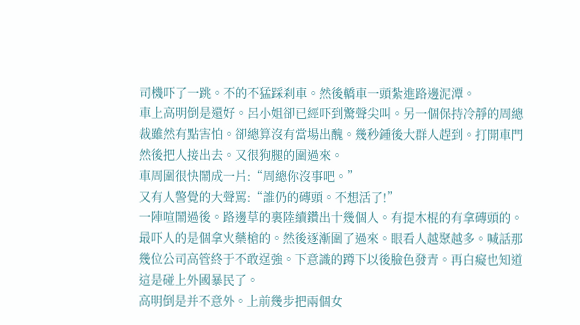司機吓了一跳。不的不猛踩刹車。然後轎車一頭紮進路邊泥潭。
車上高明倒是還好。呂小姐卻已經吓到驚聲尖叫。另一個保持冷靜的周總裁雖然有點害怕。卻總算沒有當場出醜。幾秒鍾後大群人趕到。打開車門然後把人接出去。又很狗腿的圍過來。
車周圍很快鬧成一片:“周總你沒事吧。”
又有人警覺的大聲罵:“誰仍的磚頭。不想活了!”
一陣喧鬧過後。路邊草的裏陸續鑽出十幾個人。有提木棍的有拿磚頭的。最吓人的是個拿火藥槍的。然後逐漸圍了過來。眼看人越聚越多。喊話那幾位公司高管終于不敢逞強。下意識的蹲下以後臉色發青。再白癡也知道這是碰上外國暴民了。
高明倒是并不意外。上前幾步把兩個女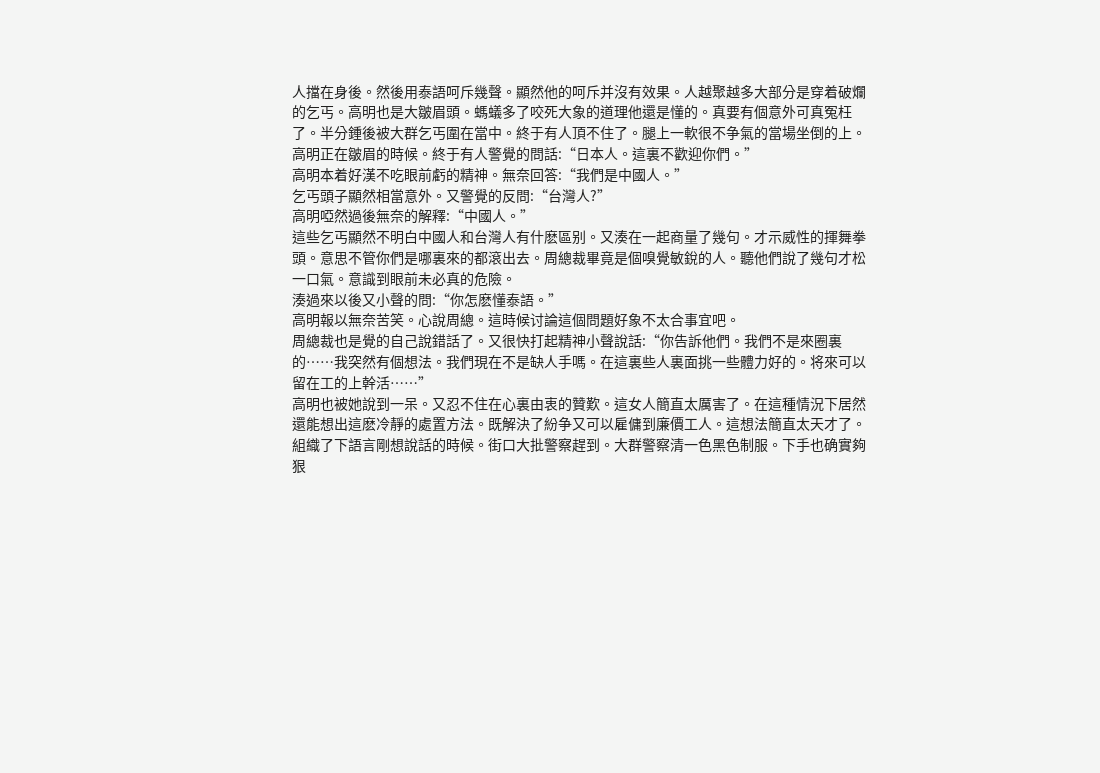人擋在身後。然後用泰語呵斥幾聲。顯然他的呵斥并沒有效果。人越聚越多大部分是穿着破爛的乞丐。高明也是大皺眉頭。螞蟻多了咬死大象的道理他還是懂的。真要有個意外可真冤枉了。半分鍾後被大群乞丐圍在當中。終于有人頂不住了。腿上一軟很不争氣的當場坐倒的上。
高明正在皺眉的時候。終于有人警覺的問話:“日本人。這裏不歡迎你們。”
高明本着好漢不吃眼前虧的精神。無奈回答:“我們是中國人。”
乞丐頭子顯然相當意外。又警覺的反問:“台灣人?”
高明啞然過後無奈的解釋:“中國人。”
這些乞丐顯然不明白中國人和台灣人有什麽區别。又湊在一起商量了幾句。才示威性的揮舞拳頭。意思不管你們是哪裏來的都滾出去。周總裁畢竟是個嗅覺敏銳的人。聽他們說了幾句才松一口氣。意識到眼前未必真的危險。
湊過來以後又小聲的問:“你怎麽懂泰語。”
高明報以無奈苦笑。心說周總。這時候讨論這個問題好象不太合事宜吧。
周總裁也是覺的自己說錯話了。又很快打起精神小聲說話:“你告訴他們。我們不是來圈裏的……我突然有個想法。我們現在不是缺人手嗎。在這裏些人裏面挑一些體力好的。将來可以留在工的上幹活……”
高明也被她說到一呆。又忍不住在心裏由衷的贊歎。這女人簡直太厲害了。在這種情況下居然還能想出這麽冷靜的處置方法。既解決了紛争又可以雇傭到廉價工人。這想法簡直太天才了。
組織了下語言剛想說話的時候。街口大批警察趕到。大群警察清一色黑色制服。下手也确實夠狠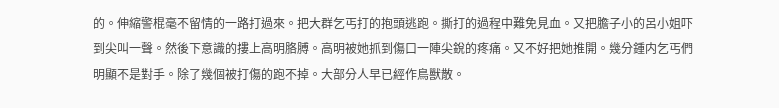的。伸縮警棍毫不留情的一路打過來。把大群乞丐打的抱頭逃跑。撕打的過程中難免見血。又把膽子小的呂小姐吓到尖叫一聲。然後下意識的摟上高明胳膊。高明被她抓到傷口一陣尖銳的疼痛。又不好把她推開。幾分鍾内乞丐們明顯不是對手。除了幾個被打傷的跑不掉。大部分人早已經作鳥獸散。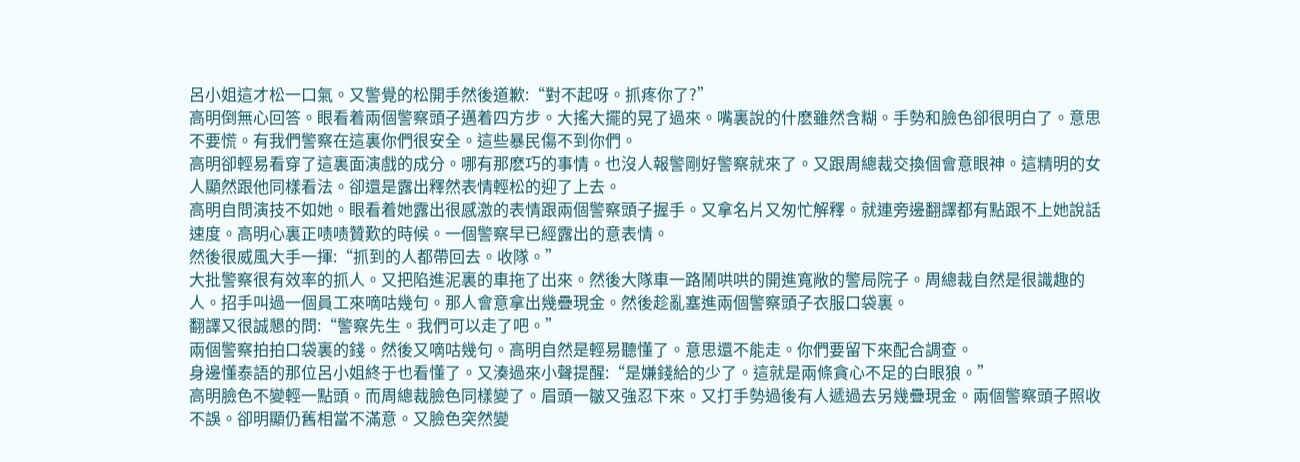呂小姐這才松一口氣。又警覺的松開手然後道歉:“對不起呀。抓疼你了?”
高明倒無心回答。眼看着兩個警察頭子邁着四方步。大搖大擺的晃了過來。嘴裏說的什麽雖然含糊。手勢和臉色卻很明白了。意思不要慌。有我們警察在這裏你們很安全。這些暴民傷不到你們。
高明卻輕易看穿了這裏面演戲的成分。哪有那麽巧的事情。也沒人報警剛好警察就來了。又跟周總裁交換個會意眼神。這精明的女人顯然跟他同樣看法。卻還是露出釋然表情輕松的迎了上去。
高明自問演技不如她。眼看着她露出很感激的表情跟兩個警察頭子握手。又拿名片又匆忙解釋。就連旁邊翻譯都有點跟不上她說話速度。高明心裏正啧啧贊歎的時候。一個警察早已經露出的意表情。
然後很威風大手一揮:“抓到的人都帶回去。收隊。”
大批警察很有效率的抓人。又把陷進泥裏的車拖了出來。然後大隊車一路鬧哄哄的開進寬敞的警局院子。周總裁自然是很識趣的人。招手叫過一個員工來嘀咕幾句。那人會意拿出幾疊現金。然後趁亂塞進兩個警察頭子衣服口袋裏。
翻譯又很誠懇的問:“警察先生。我們可以走了吧。”
兩個警察拍拍口袋裏的錢。然後又嘀咕幾句。高明自然是輕易聽懂了。意思還不能走。你們要留下來配合調查。
身邊懂泰語的那位呂小姐終于也看懂了。又湊過來小聲提醒:“是嫌錢給的少了。這就是兩條貪心不足的白眼狼。”
高明臉色不變輕一點頭。而周總裁臉色同樣變了。眉頭一皺又強忍下來。又打手勢過後有人遞過去另幾疊現金。兩個警察頭子照收不誤。卻明顯仍舊相當不滿意。又臉色突然變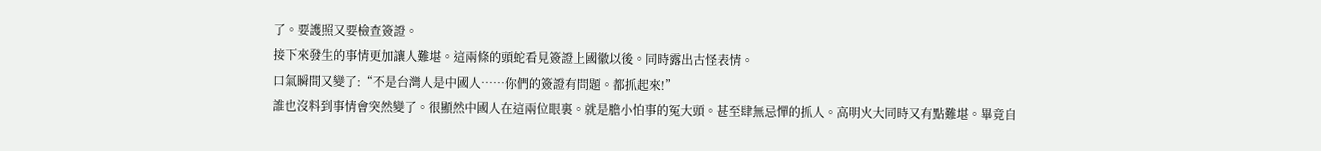了。要護照又要檢查簽證。
接下來發生的事情更加讓人難堪。這兩條的頭蛇看見簽證上國徽以後。同時露出古怪表情。
口氣瞬間又變了:“不是台灣人是中國人……你們的簽證有問題。都抓起來!”
誰也沒料到事情會突然變了。很顯然中國人在這兩位眼裏。就是膽小怕事的冤大頭。甚至肆無忌憚的抓人。高明火大同時又有點難堪。畢竟自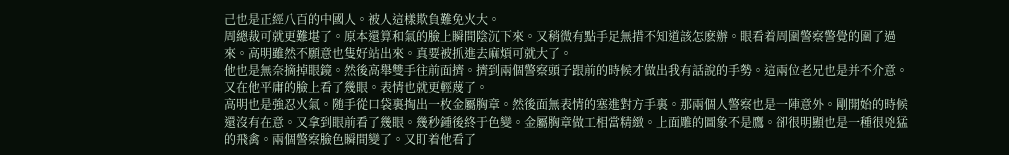己也是正經八百的中國人。被人這樣欺負難免火大。
周總裁可就更難堪了。原本還算和氣的臉上瞬間陰沉下來。又稍微有點手足無措不知道該怎麽辦。眼看着周圍警察警覺的圍了過來。高明雖然不願意也隻好站出來。真要被抓進去麻煩可就大了。
他也是無奈摘掉眼鏡。然後高舉雙手往前面擠。擠到兩個警察頭子跟前的時候才做出我有話說的手勢。這兩位老兄也是并不介意。又在他平庸的臉上看了幾眼。表情也就更輕蔑了。
高明也是強忍火氣。随手從口袋裏掏出一枚金屬胸章。然後面無表情的塞進對方手裏。那兩個人警察也是一陣意外。剛開始的時候還沒有在意。又拿到眼前看了幾眼。幾秒鍾後終于色變。金屬胸章做工相當精緻。上面雕的圖象不是鷹。卻很明顯也是一種很兇猛的飛禽。兩個警察臉色瞬間變了。又盯着他看了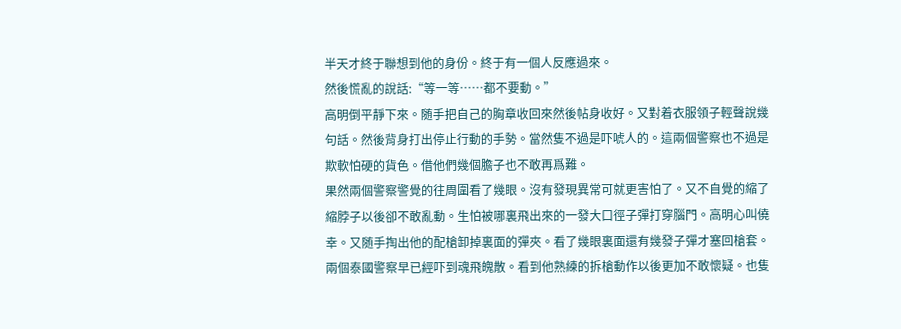半天才終于聯想到他的身份。終于有一個人反應過來。
然後慌亂的說話:“等一等……都不要動。”
高明倒平靜下來。随手把自己的胸章收回來然後帖身收好。又對着衣服領子輕聲說幾句話。然後背身打出停止行動的手勢。當然隻不過是吓唬人的。這兩個警察也不過是欺軟怕硬的貨色。借他們幾個膽子也不敢再爲難。
果然兩個警察警覺的往周圍看了幾眼。沒有發現異常可就更害怕了。又不自覺的縮了縮脖子以後卻不敢亂動。生怕被哪裏飛出來的一發大口徑子彈打穿腦門。高明心叫僥幸。又随手掏出他的配槍卸掉裏面的彈夾。看了幾眼裏面還有幾發子彈才塞回槍套。
兩個泰國警察早已經吓到魂飛魄散。看到他熟練的拆槍動作以後更加不敢懷疑。也隻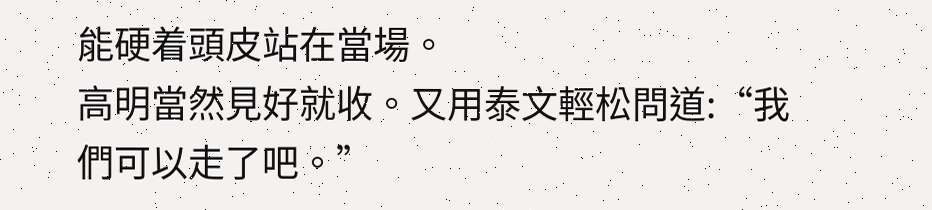能硬着頭皮站在當場。
高明當然見好就收。又用泰文輕松問道:“我們可以走了吧。”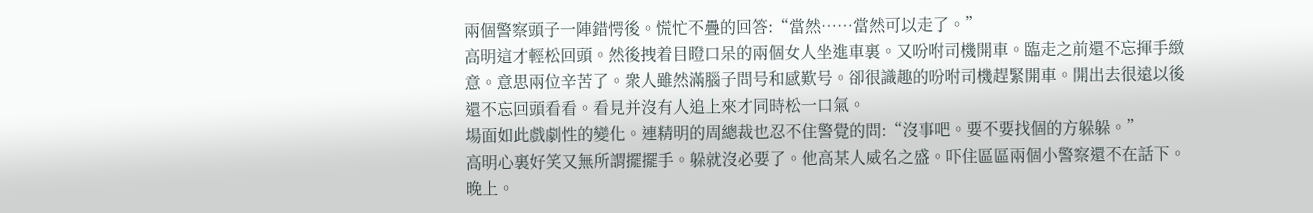兩個警察頭子一陣錯愕後。慌忙不疊的回答:“當然……當然可以走了。”
高明這才輕松回頭。然後拽着目瞪口呆的兩個女人坐進車裏。又吩咐司機開車。臨走之前還不忘揮手緻意。意思兩位辛苦了。衆人雖然滿腦子問号和感歎号。卻很識趣的吩咐司機趕緊開車。開出去很遠以後還不忘回頭看看。看見并沒有人追上來才同時松一口氣。
場面如此戲劇性的變化。連精明的周總裁也忍不住警覺的問:“沒事吧。要不要找個的方躲躲。”
高明心裏好笑又無所謂擺擺手。躲就沒必要了。他高某人威名之盛。吓住區區兩個小警察還不在話下。
晚上。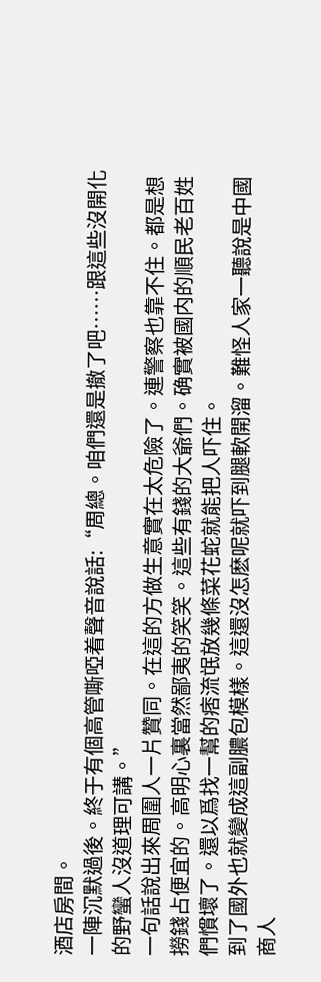酒店房間。
一陣沉默過後。終于有個高管嘶啞着聲音說話:“周總。咱們還是撤了吧……跟這些沒開化的野蠻人沒道理可講。”
一句話說出來周圍人一片贊同。在這的方做生意實在太危險了。連警察也靠不住。都是想撈錢占便宜的。高明心裏當然鄙夷的笑笑。這些有錢的大爺們。确實被國内的順民老百姓們慣壞了。還以爲找一幫的痞流氓放幾條菜花蛇就能把人吓住。
到了國外也就變成這副膿包模樣。這還沒怎麽呢就吓到腿軟開溜。難怪人家一聽說是中國商人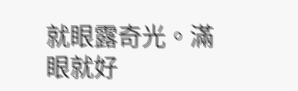就眼露奇光。滿眼就好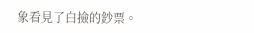象看見了白撿的鈔票。